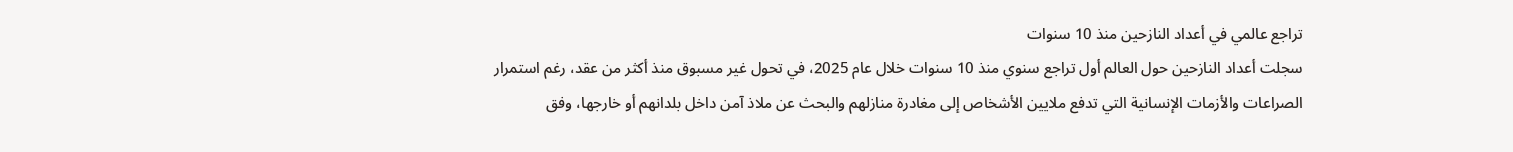تراجع عالمي في أعداد النازحين منذ 10 سنوات
سجلت أعداد النازحين حول العالم أول تراجع سنوي منذ 10 سنوات خلال عام 2025، في تحول غير مسبوق منذ أكثر من عقد، رغم استمرار الصراعات والأزمات الإنسانية التي تدفع ملايين الأشخاص إلى مغادرة منازلهم والبحث عن ملاذ آمن داخل بلدانهم أو خارجها، وفق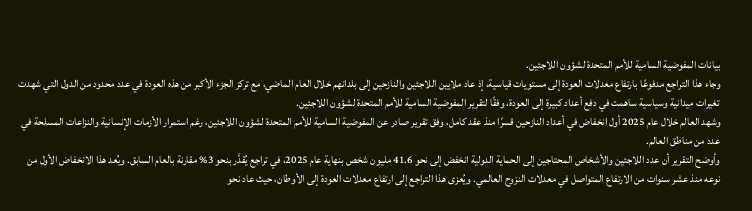بيانات المفوضية السامية للأمم المتحدة لشؤون اللاجئين.
وجاء هذا التراجع مدفوعًا بارتفاع معدلات العودة إلى مستويات قياسية، إذ عاد ملايين اللاجئين والنازحين إلى بلدانهم خلال العام الماضي، مع تركز الجزء الأكبر من هذه العودة في عدد محدود من الدول التي شهدت تغيرات ميدانية وسياسية ساهمت في دفع أعداد كبيرة إلى العودة، وفقًا لتقرير المفوضية السامية للأمم المتحدة لشؤون اللاجئين.
وشهد العالم خلال عام 2025 أول انخفاض في أعداد النازحين قسرًا منذ عقد كامل، وفق تقرير صادر عن المفوضية السامية للأمم المتحدة لشؤون اللاجئين، رغم استمرار الأزمات الإنسانية والنزاعات المسلحة في عدد من مناطق العالم.
وأوضح التقرير أن عدد اللاجئين والأشخاص المحتاجين إلى الحماية الدولية انخفض إلى نحو 41.6 مليون شخص بنهاية عام 2025، في تراجع يُقدَّر بنحو 3% مقارنة بالعام السابق. ويُعد هذا الانخفاض الأول من نوعه منذ عشر سنوات من الارتفاع المتواصل في معدلات النزوح العالمي. ويُعزى هذا التراجع إلى ارتفاع معدلات العودة إلى الأوطان، حيث عاد نحو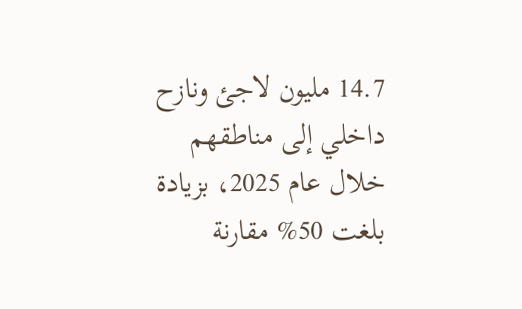14.7 مليون لاجئ ونازح داخلي إلى مناطقهم خلال عام 2025، بزيادة بلغت 50% مقارنة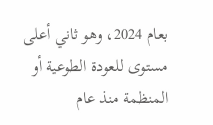بعام 2024، وهو ثاني أعلى مستوى للعودة الطوعية أو المنظمة منذ عام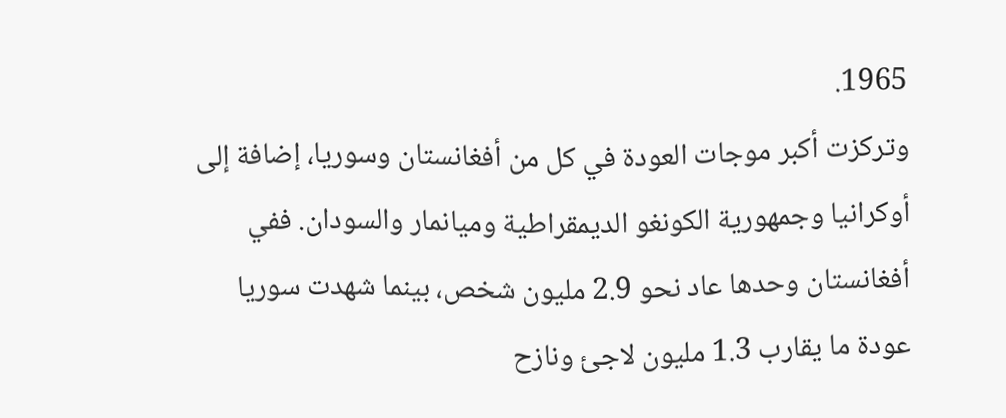1965.
وتركزت أكبر موجات العودة في كل من أفغانستان وسوريا، إضافة إلى أوكرانيا وجمهورية الكونغو الديمقراطية وميانمار والسودان. ففي أفغانستان وحدها عاد نحو 2.9 مليون شخص، بينما شهدت سوريا عودة ما يقارب 1.3 مليون لاجئ ونازح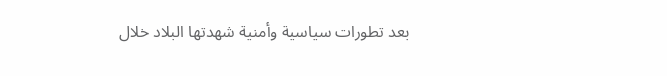بعد تطورات سياسية وأمنية شهدتها البلاد خلال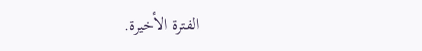الفترة الأخيرة.